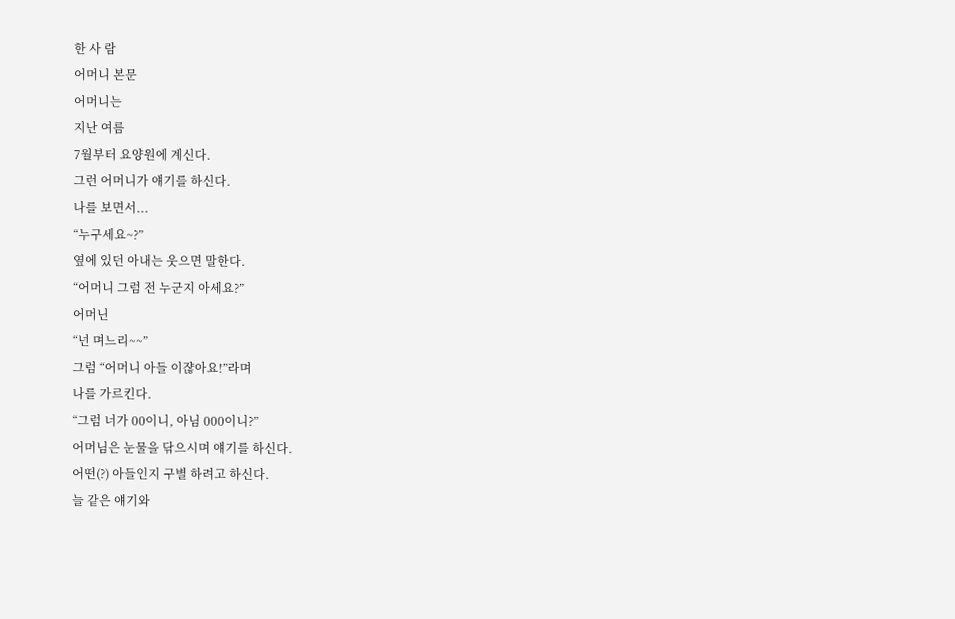한 사 람
어머니 본문
어머니는
지난 여름
7월부터 요양원에 계신다.
그런 어머니가 얘기를 하신다.
나를 보면서...
“누구세요~?”
옆에 있던 아내는 웃으면 말한다.
“어머니 그럼 전 누군지 아세요?”
어머닌
“넌 며느리~~”
그럼 “어머니 아들 이쟎아요!”라며
나를 가르킨다.
“그럼 너가 00이니, 아님 000이니?”
어머님은 눈물을 닦으시며 얘기를 하신다.
어떤(?) 아들인지 구별 하려고 하신다.
늘 같은 얘기와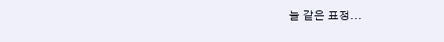늘 같은 표정...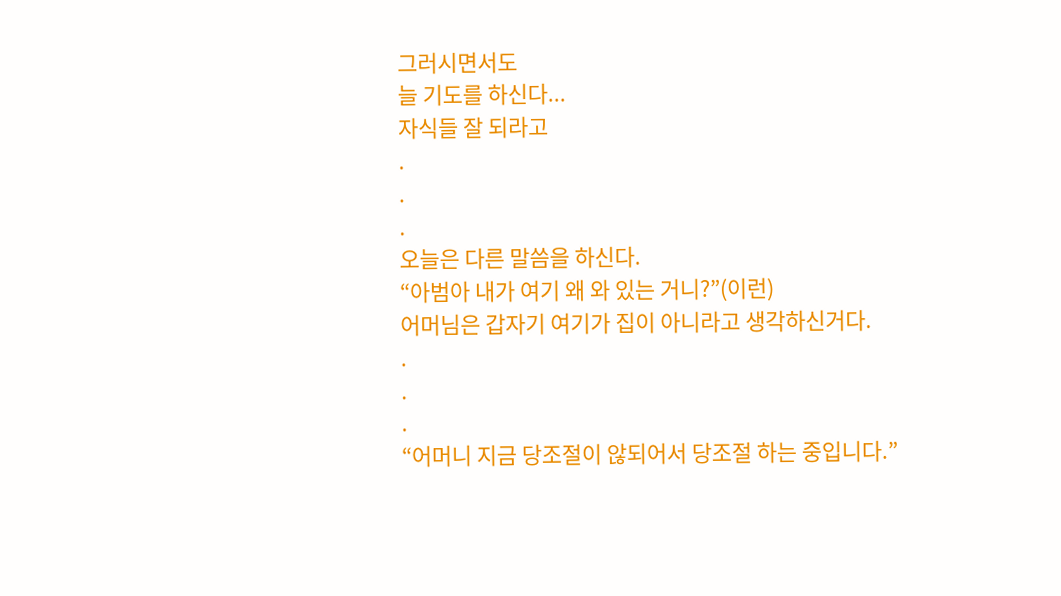그러시면서도
늘 기도를 하신다...
자식들 잘 되라고
.
.
.
오늘은 다른 말씀을 하신다.
“아범아 내가 여기 왜 와 있는 거니?”(이런)
어머님은 갑자기 여기가 집이 아니라고 생각하신거다.
.
.
.
“어머니 지금 당조절이 않되어서 당조절 하는 중입니다.”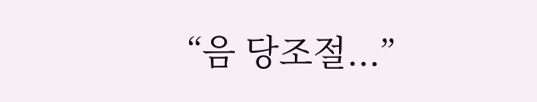“음 당조절...”